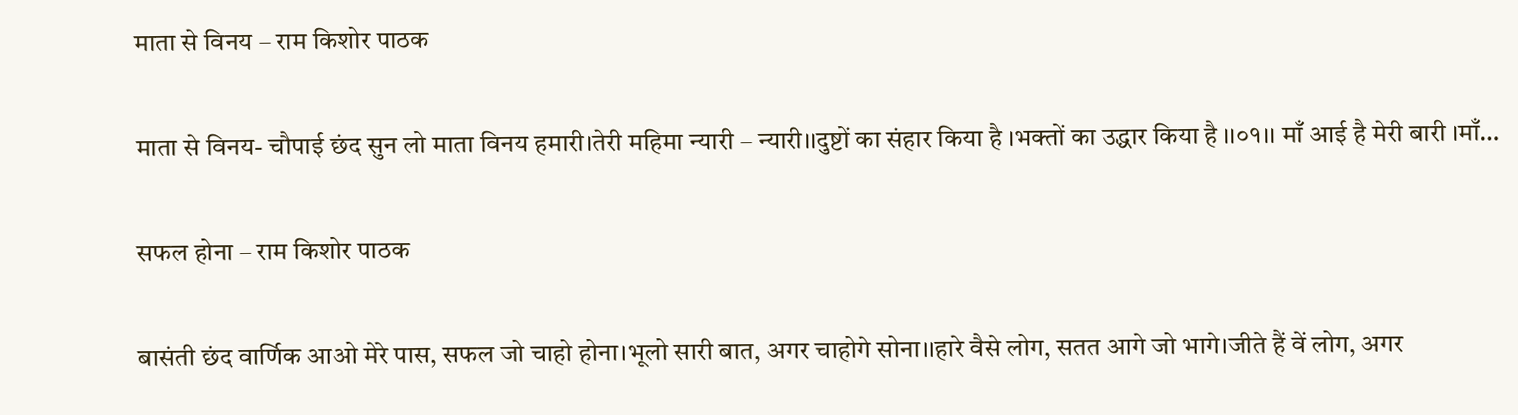माता से विनय – राम किशोर पाठक

माता से विनय- चौपाई छंद सुन लो माता विनय हमारी।तेरी महिमा न्यारी – न्यारी।।दुष्टों का संहार किया है ।भक्तों का उद्धार किया है ।।०१।। माँ आई है मेरी बारी ।माँ…

सफल होना – राम किशोर पाठक

बासंती छंद वार्णिक आओ मेरे पास, सफल जो चाहो होना।भूलो सारी बात, अगर चाहोगे सोना।।हारे वैसे लोग, सतत आगे जो भागे।जीते हैं वें लोग, अगर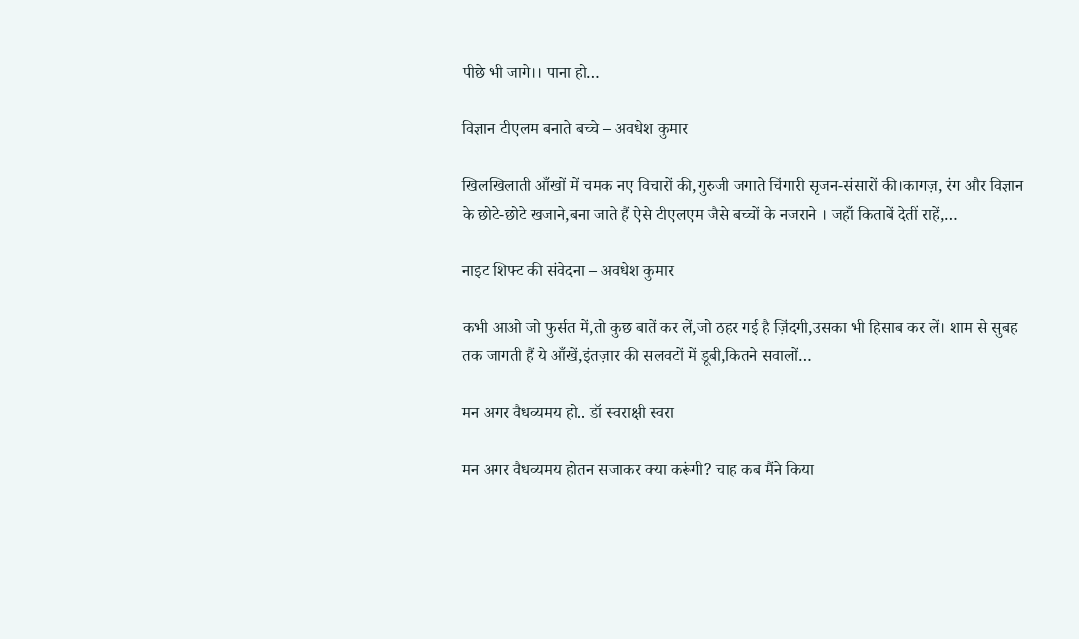पीछे भी जागे।। पाना हो…

विज्ञान टीएलम बनाते बच्चे – अवधेश कुमार

खिलखिलाती आँखों में चमक नए विचारों की,गुरुजी जगाते चिंगारी सृजन-संसारों की।कागज़, रंग और विज्ञान के छोटे-छोटे खजाने,बना जाते हैं ऐसे टीएलएम जैसे बच्चों के नजराने । जहाँ किताबें देतीं राहें,…

नाइट शिफ्ट की संवेदना – अवधेश कुमार

कभी आओ जो फुर्सत में,तो कुछ बातें कर लें,जो ठहर गई है ज़िंदगी,उसका भी हिसाब कर लें। शाम से सुबह तक जागती हैं ये आँखें,इंतज़ार की सलवटों में डूबी,कितने सवालों…

मन अगर वैधव्यमय हो.. डॉ स्वराक्षी स्वरा

मन अगर वैधव्यमय होतन सजाकर क्या करूंगी? चाह कब मैंने किया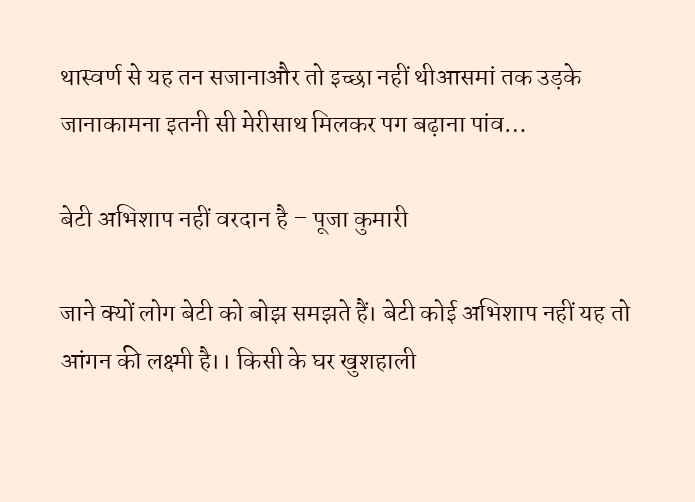थास्वर्ण से यह तन सजानाऔर तो इच्छा नहीं थीआसमां तक उड़के जानाकामना इतनी सी मेरीसाथ मिलकर पग बढ़ाना पांव…

बेटी अभिशाप नहीं वरदान है – पूजा कुमारी

जाने क्यों लोग बेटी को बोझ समझते हैं। बेटी कोई अभिशाप नहीं यह तो आंगन की लक्ष्मी है।। किसी के घर खुशहाली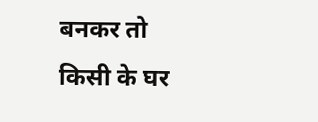बनकर तो किसी के घर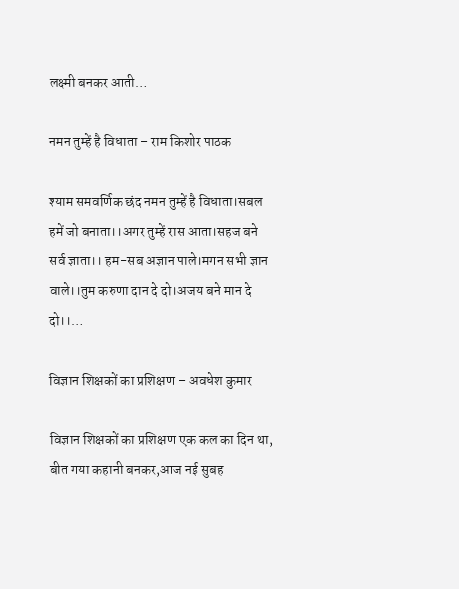लक्ष्मी बनकर आती…

नमन तुम्हें है विधाता – राम किशोर पाठक

श्याम समवर्णिक छंद नमन तुम्हें है विधाता।सबल हमें जो बनाता।।अगर तुम्हें रास आता।सहज बने सर्व ज्ञाता।। हम-सब अज्ञान पाले।मगन सभी ज्ञान वाले।।तुम करुणा दान दे दो।अजय बने मान दे दो।।…

विज्ञान शिक्षकों का प्रशिक्षण – अवधेश कुमार

विज्ञान शिक्षकों का प्रशिक्षण एक कल का दिन था, बीत गया कहानी बनकर,आज नई सुबह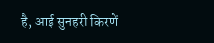है, आई सुनहरी किरणें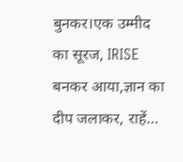बुनकर।एक उम्मीद का सूरज, IRISE बनकर आया,ज्ञान का दीप जलाकर, राहें…